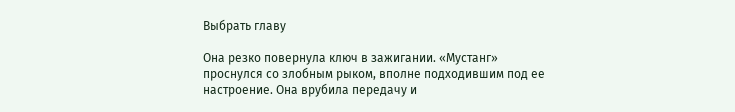Выбрать главу

Она резко повернула ключ в зажигании. «Мустанг» проснулся со злобным рыком, вполне подходившим под ее настроение. Она врубила передачу и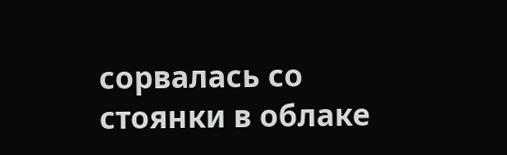сорвалась со стоянки в облаке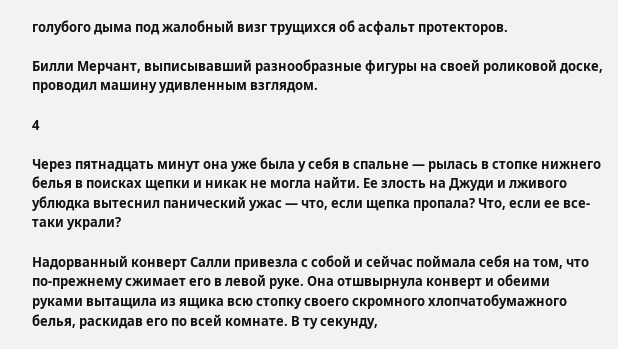голубого дыма под жалобный визг трущихся об асфальт протекторов.

Билли Мерчант, выписывавший разнообразные фигуры на своей роликовой доске, проводил машину удивленным взглядом.

4

Через пятнадцать минут она уже была у себя в спальне — рылась в стопке нижнего белья в поисках щепки и никак не могла найти. Ее злость на Джуди и лживого ублюдка вытеснил панический ужас — что, если щепка пропала? Что, если ее все-таки украли?

Надорванный конверт Салли привезла с собой и сейчас поймала себя на том, что по-прежнему сжимает его в левой руке. Она отшвырнула конверт и обеими руками вытащила из ящика всю стопку своего скромного хлопчатобумажного белья, раскидав его по всей комнате. В ту секунду,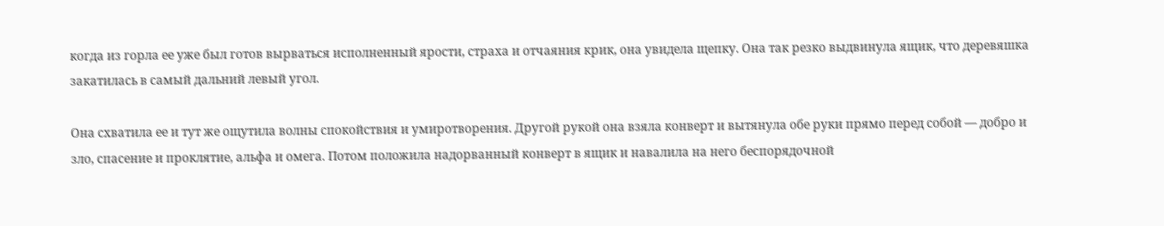когда из горла ее уже был готов вырваться исполненный ярости, страха и отчаяния крик, она увидела щепку. Она так резко выдвинула ящик, что деревяшка закатилась в самый дальний левый угол.

Она схватила ее и тут же ощутила волны спокойствия и умиротворения. Другой рукой она взяла конверт и вытянула обе руки прямо перед собой — добро и зло, спасение и проклятие, альфа и омега. Потом положила надорванный конверт в ящик и навалила на него беспорядочной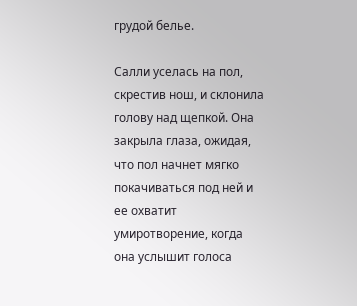грудой белье.

Салли уселась на пол, скрестив нош, и склонила голову над щепкой. Она закрыла глаза, ожидая, что пол начнет мягко покачиваться под ней и ее охватит умиротворение, когда она услышит голоса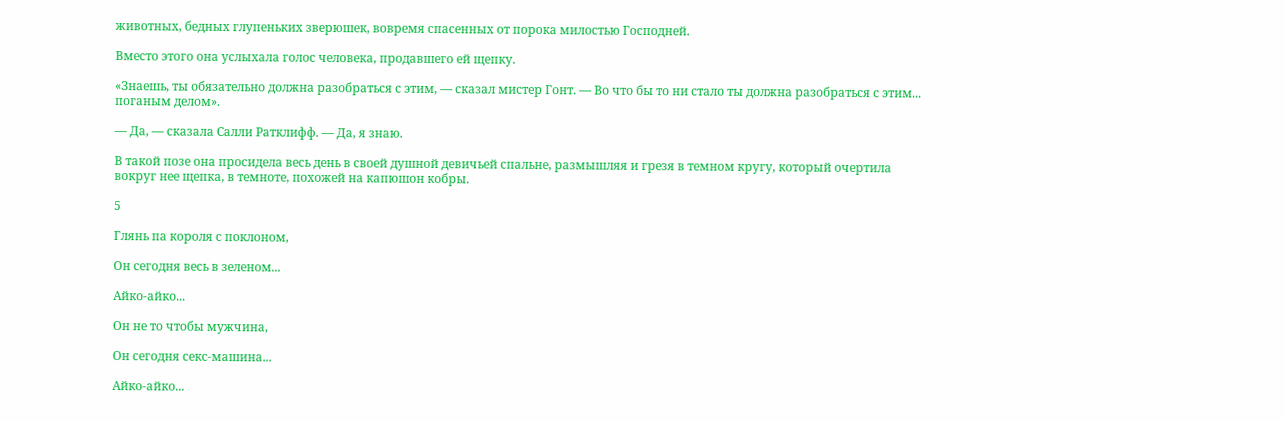животных, бедных глупеньких зверюшек, вовремя спасенных от порока милостью Господней.

Вместо этого она услыхала голос человека, продавшего ей щепку.

«Знаешь, ты обязательно должна разобраться с этим, — сказал мистер Гонт. — Во что бы то ни стало ты должна разобраться с этим... поганым делом».

— Да, — сказала Салли Ратклифф. — Да, я знаю.

В такой позе она просидела весь день в своей душной девичьей спальне, размышляя и грезя в темном кругу, который очертила вокруг нее щепка, в темноте, похожей на капюшон кобры.

5

Глянь па короля с поклоном,

Он сегодня весь в зеленом...

Айко-айко...

Он не то чтобы мужчина,

Он сегодня секс-машина...

Айко-айко...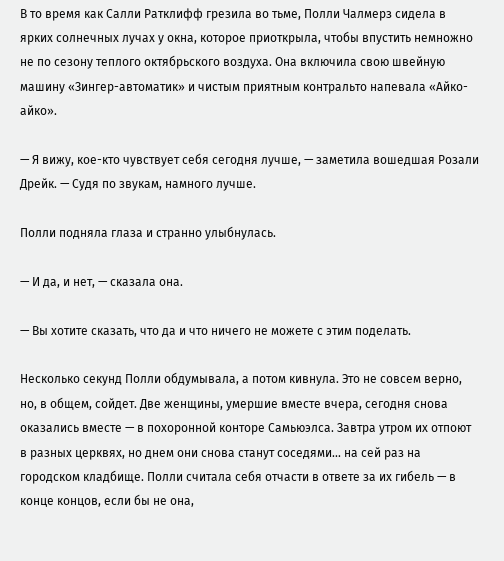В то время как Салли Ратклифф грезила во тьме, Полли Чалмерз сидела в ярких солнечных лучах у окна, которое приоткрыла, чтобы впустить немножно не по сезону теплого октябрьского воздуха. Она включила свою швейную машину «Зингер-автоматик» и чистым приятным контральто напевала «Айко-айко».

— Я вижу, кое-кто чувствует себя сегодня лучше, — заметила вошедшая Розали Дрейк. — Судя по звукам, намного лучше.

Полли подняла глаза и странно улыбнулась.

— И да, и нет, — сказала она.

— Вы хотите сказать, что да и что ничего не можете с этим поделать.

Несколько секунд Полли обдумывала, а потом кивнула. Это не совсем верно, но, в общем, сойдет. Две женщины, умершие вместе вчера, сегодня снова оказались вместе — в похоронной конторе Самьюэлса. Завтра утром их отпоют в разных церквях, но днем они снова станут соседями... на сей раз на городском кладбище. Полли считала себя отчасти в ответе за их гибель — в конце концов, если бы не она,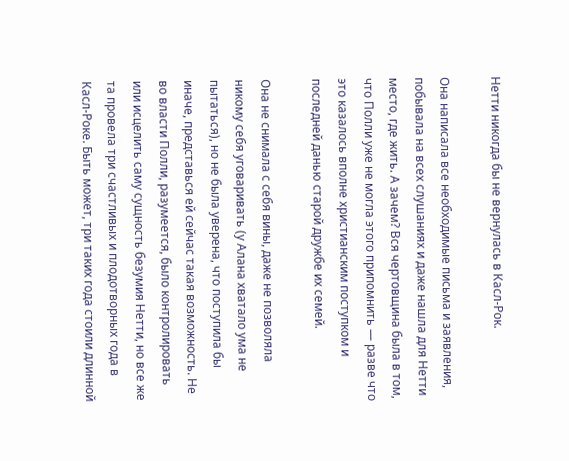Нетти никогда бы не вернулась в Касл-Рок.

Она написала все необходимые письма и заявления, побывала на всех слушаниях и даже нашла для Нетти место, где жить. А зачем? Вся чертовщина была в том, что Полли уже не могла этого припомнить — разве что это казалось вполне христианским поступком и последней данью старой дружбе их семей.

Она не снимала с себя вины, даже не позволяла никому себя уговаривать (у Алана хватало ума не пытаться), но не была уверена, что поступила бы иначе, представься ей сейчас такая возможность. Не во власти Полли, разумеется, было контролировать или исцелить саму сущность безумия Нетти, но все же та провела три счастливых и плодотворных года в Касл-Роке. Быть может, три таких года стоили длинной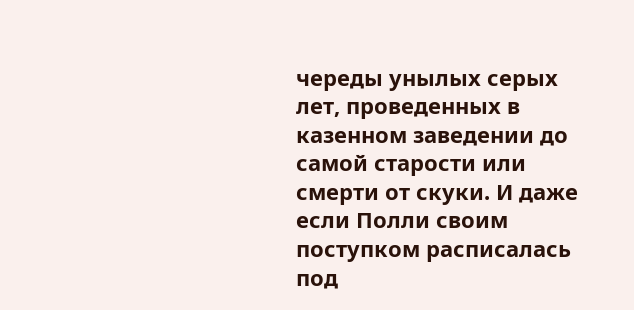череды унылых серых лет, проведенных в казенном заведении до самой старости или смерти от скуки. И даже если Полли своим поступком расписалась под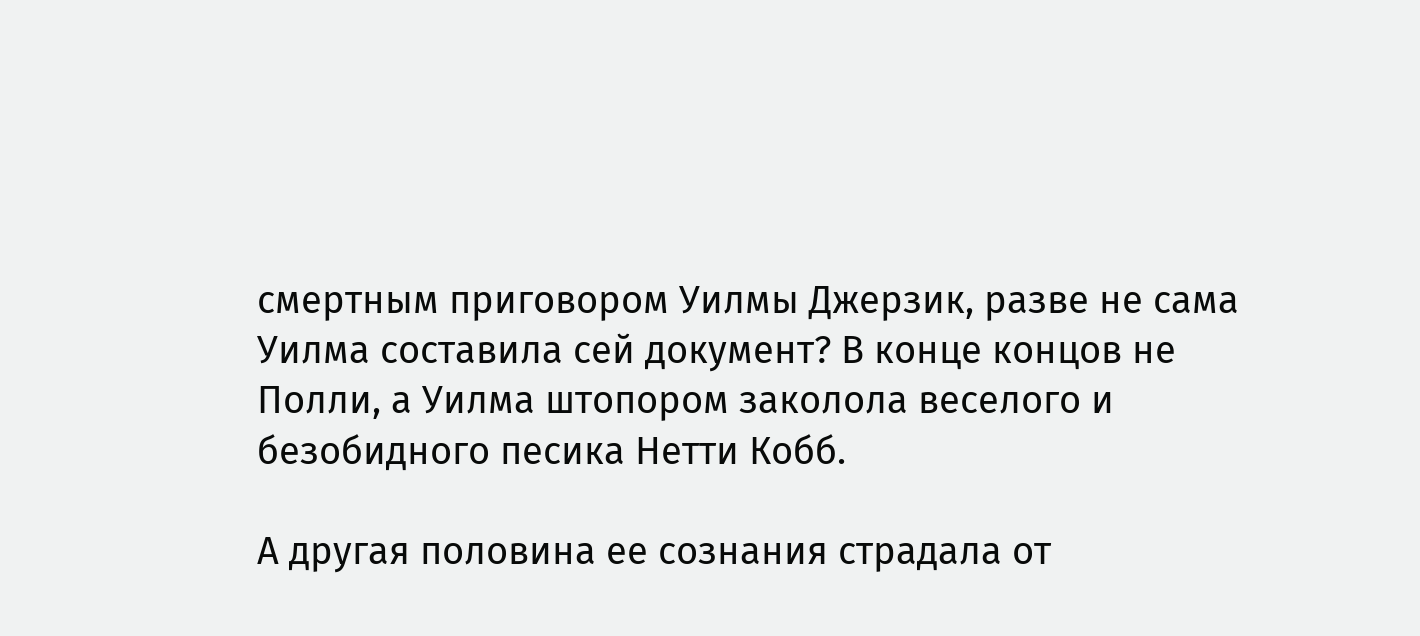смертным приговором Уилмы Джерзик, разве не сама Уилма составила сей документ? В конце концов не Полли, а Уилма штопором заколола веселого и безобидного песика Нетти Кобб.

А другая половина ее сознания страдала от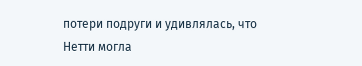потери подруги и удивлялась, что Нетти могла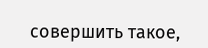совершить такое,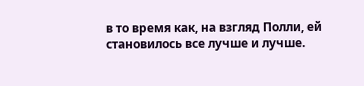в то время как, на взгляд Полли, ей становилось все лучше и лучше.